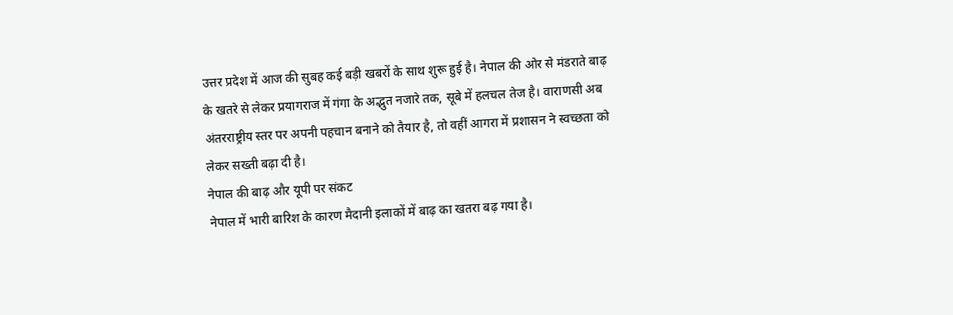उत्तर प्रदेश में आज की सुबह कई बड़ी खबरों के साथ शुरू हुई है। नेपाल की ओर से मंडराते बाढ़ के खतरे से लेकर प्रयागराज में गंगा के अद्भुत नजारे तक, सूबे में हलचल तेज है। वाराणसी अब अंतरराष्ट्रीय स्तर पर अपनी पहचान बनाने को तैयार है, तो वहीं आगरा में प्रशासन ने स्वच्छता को लेकर सख्ती बढ़ा दी है।
नेपाल की बाढ़ और यूपी पर संकट
नेपाल में भारी बारिश के कारण मैदानी इलाकों में बाढ़ का खतरा बढ़ गया है।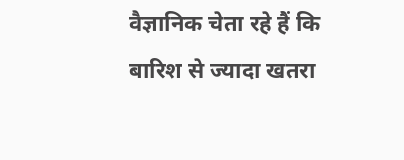वैज्ञानिक चेता रहे हैं कि बारिश से ज्यादा खतरा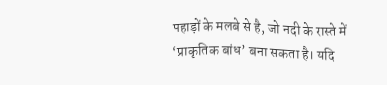पहाड़ों के मलबे से है, जो नदी के रास्ते में ‘प्राकृतिक बांध’ बना सकता है। यदि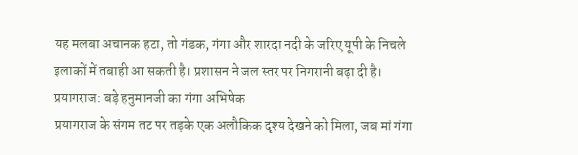यह मलबा अचानक हटा, तो गंडक, गंगा और शारदा नदी के जरिए यूपी के निचले इलाकों में तबाही आ सकती है। प्रशासन ने जल स्तर पर निगरानी बढ़ा दी है।
प्रयागराज: बड़े हनुमानजी का गंगा अभिषेक
प्रयागराज के संगम तट पर तड़के एक अलौकिक दृश्य देखने को मिला, जब मां गंगा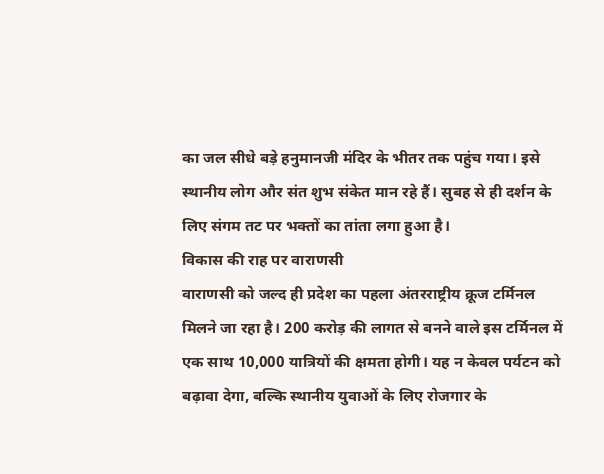का जल सीधे बड़े हनुमानजी मंदिर के भीतर तक पहुंच गया। इसे स्थानीय लोग और संत शुभ संकेत मान रहे हैं। सुबह से ही दर्शन के लिए संगम तट पर भक्तों का तांता लगा हुआ है।
विकास की राह पर वाराणसी
वाराणसी को जल्द ही प्रदेश का पहला अंतरराष्ट्रीय क्रूज टर्मिनल मिलने जा रहा है। 200 करोड़ की लागत से बनने वाले इस टर्मिनल में एक साथ 10,000 यात्रियों की क्षमता होगी। यह न केवल पर्यटन को बढ़ावा देगा, बल्कि स्थानीय युवाओं के लिए रोजगार के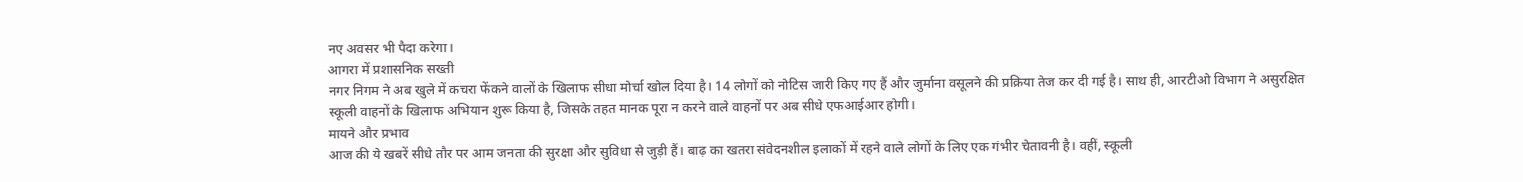नए अवसर भी पैदा करेगा।
आगरा में प्रशासनिक सख्ती
नगर निगम ने अब खुले में कचरा फेंकने वालों के खिलाफ सीधा मोर्चा खोल दिया है। 14 लोगों को नोटिस जारी किए गए हैं और जुर्माना वसूलने की प्रक्रिया तेज कर दी गई है। साथ ही, आरटीओ विभाग ने असुरक्षित स्कूली वाहनों के खिलाफ अभियान शुरू किया है, जिसके तहत मानक पूरा न करने वाले वाहनों पर अब सीधे एफआईआर होगी।
मायने और प्रभाव
आज की ये खबरें सीधे तौर पर आम जनता की सुरक्षा और सुविधा से जुड़ी हैं। बाढ़ का खतरा संवेदनशील इलाकों में रहने वाले लोगों के लिए एक गंभीर चेतावनी है। वहीं, स्कूली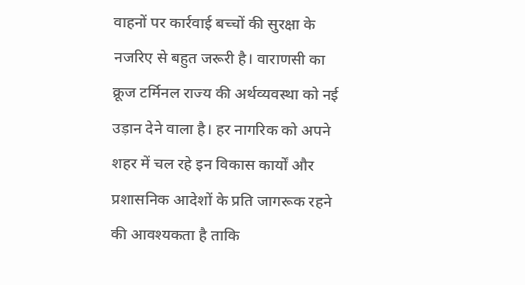वाहनों पर कार्रवाई बच्चों की सुरक्षा के नजरिए से बहुत जरूरी है। वाराणसी का क्रूज टर्मिनल राज्य की अर्थव्यवस्था को नई उड़ान देने वाला है। हर नागरिक को अपने शहर में चल रहे इन विकास कार्यों और प्रशासनिक आदेशों के प्रति जागरूक रहने की आवश्यकता है ताकि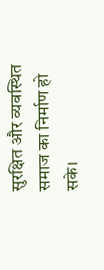सुरक्षित और व्यवस्थित समाज का निर्माण हो सके।